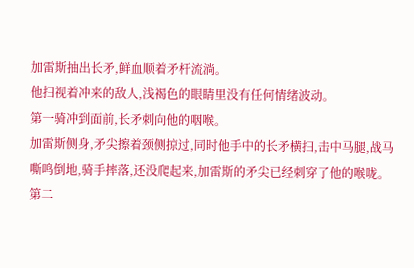加雷斯抽出长矛,鲜血顺着矛杆流淌。
他扫视着冲来的敌人,浅褐色的眼睛里没有任何情绪波动。
第一骑冲到面前,长矛刺向他的咽喉。
加雷斯侧身,矛尖擦着颈侧掠过,同时他手中的长矛横扫,击中马腿,战马嘶鸣倒地,骑手摔落,还没爬起来,加雷斯的矛尖已经刺穿了他的喉咙。
第二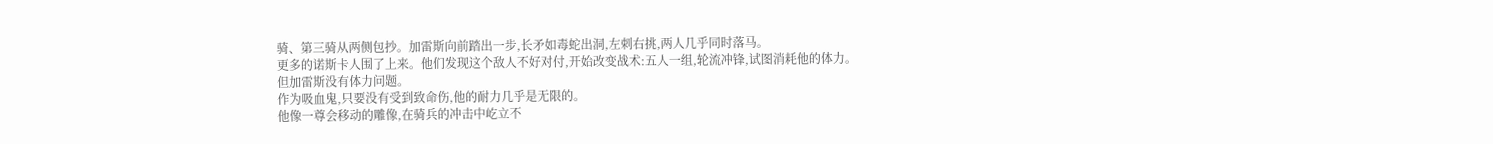骑、第三骑从两侧包抄。加雷斯向前踏出一步,长矛如毒蛇出洞,左刺右挑,两人几乎同时落马。
更多的诺斯卡人围了上来。他们发现这个敌人不好对付,开始改变战术:五人一组,轮流冲锋,试图消耗他的体力。
但加雷斯没有体力问题。
作为吸血鬼,只要没有受到致命伤,他的耐力几乎是无限的。
他像一尊会移动的雕像,在骑兵的冲击中屹立不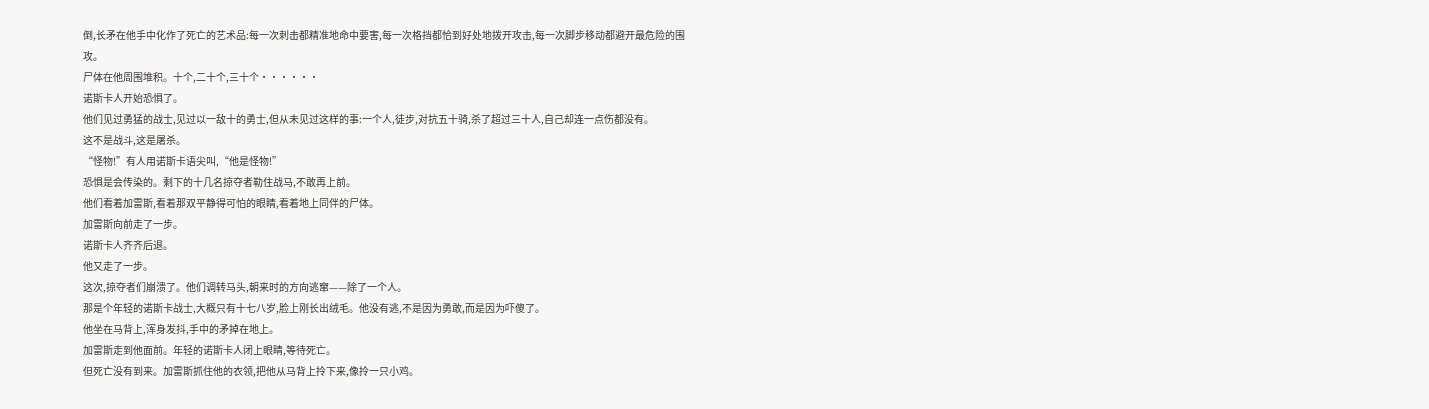倒,长矛在他手中化作了死亡的艺术品:每一次刺击都精准地命中要害,每一次格挡都恰到好处地拨开攻击,每一次脚步移动都避开最危险的围攻。
尸体在他周围堆积。十个,二十个,三十个······
诺斯卡人开始恐惧了。
他们见过勇猛的战士,见过以一敌十的勇士,但从未见过这样的事:一个人,徒步,对抗五十骑,杀了超过三十人,自己却连一点伤都没有。
这不是战斗,这是屠杀。
“怪物!”有人用诺斯卡语尖叫,“他是怪物!”
恐惧是会传染的。剩下的十几名掠夺者勒住战马,不敢再上前。
他们看着加雷斯,看着那双平静得可怕的眼睛,看着地上同伴的尸体。
加雷斯向前走了一步。
诺斯卡人齐齐后退。
他又走了一步。
这次,掠夺者们崩溃了。他们调转马头,朝来时的方向逃窜——除了一个人。
那是个年轻的诺斯卡战士,大概只有十七八岁,脸上刚长出绒毛。他没有逃,不是因为勇敢,而是因为吓傻了。
他坐在马背上,浑身发抖,手中的矛掉在地上。
加雷斯走到他面前。年轻的诺斯卡人闭上眼睛,等待死亡。
但死亡没有到来。加雷斯抓住他的衣领,把他从马背上拎下来,像拎一只小鸡。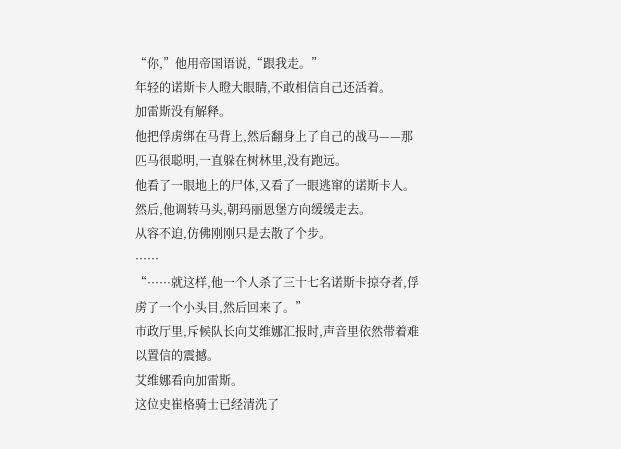“你,”他用帝国语说,“跟我走。”
年轻的诺斯卡人瞪大眼睛,不敢相信自己还活着。
加雷斯没有解释。
他把俘虏绑在马背上,然后翻身上了自己的战马——那匹马很聪明,一直躲在树林里,没有跑远。
他看了一眼地上的尸体,又看了一眼逃窜的诺斯卡人。
然后,他调转马头,朝玛丽恩堡方向缓缓走去。
从容不迫,仿佛刚刚只是去散了个步。
······
“······就这样,他一个人杀了三十七名诺斯卡掠夺者,俘虏了一个小头目,然后回来了。”
市政厅里,斥候队长向艾维娜汇报时,声音里依然带着难以置信的震撼。
艾维娜看向加雷斯。
这位史崔格骑士已经清洗了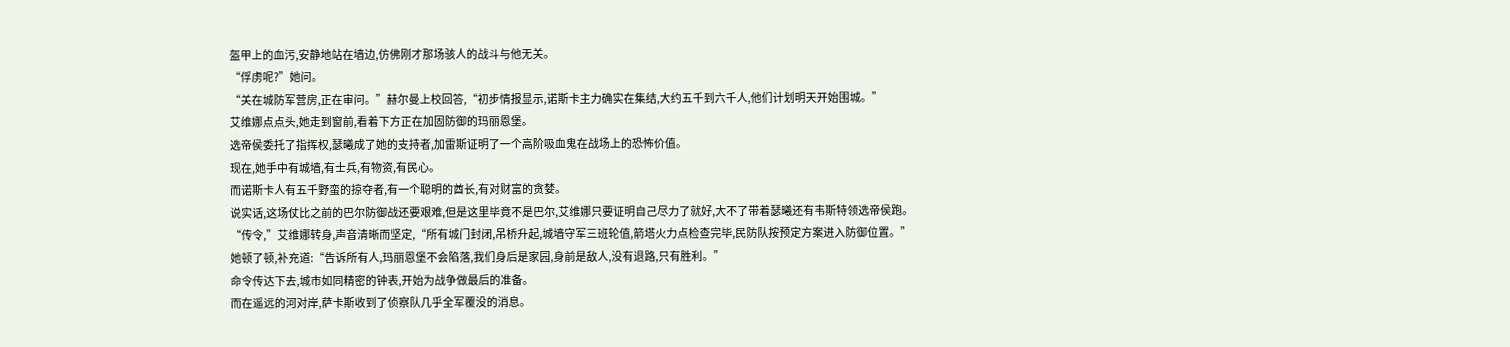盔甲上的血污,安静地站在墙边,仿佛刚才那场骇人的战斗与他无关。
“俘虏呢?”她问。
“关在城防军营房,正在审问。”赫尔曼上校回答,“初步情报显示,诺斯卡主力确实在集结,大约五千到六千人,他们计划明天开始围城。”
艾维娜点点头,她走到窗前,看着下方正在加固防御的玛丽恩堡。
选帝侯委托了指挥权,瑟曦成了她的支持者,加雷斯证明了一个高阶吸血鬼在战场上的恐怖价值。
现在,她手中有城墙,有士兵,有物资,有民心。
而诺斯卡人有五千野蛮的掠夺者,有一个聪明的酋长,有对财富的贪婪。
说实话,这场仗比之前的巴尔防御战还要艰难,但是这里毕竟不是巴尔,艾维娜只要证明自己尽力了就好,大不了带着瑟曦还有韦斯特领选帝侯跑。
“传令,”艾维娜转身,声音清晰而坚定,“所有城门封闭,吊桥升起,城墙守军三班轮值,箭塔火力点检查完毕,民防队按预定方案进入防御位置。”
她顿了顿,补充道:“告诉所有人,玛丽恩堡不会陷落,我们身后是家园,身前是敌人,没有退路,只有胜利。”
命令传达下去,城市如同精密的钟表,开始为战争做最后的准备。
而在遥远的河对岸,萨卡斯收到了侦察队几乎全军覆没的消息。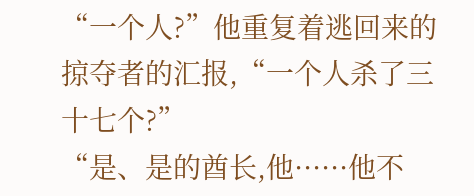“一个人?”他重复着逃回来的掠夺者的汇报,“一个人杀了三十七个?”
“是、是的酋长,他······他不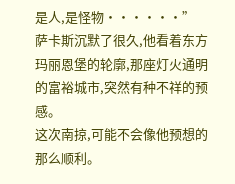是人,是怪物······”
萨卡斯沉默了很久,他看着东方玛丽恩堡的轮廓,那座灯火通明的富裕城市,突然有种不祥的预感。
这次南掠,可能不会像他预想的那么顺利。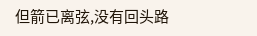但箭已离弦,没有回头路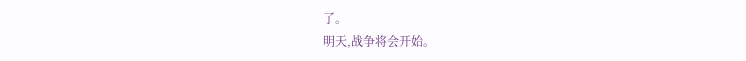了。
明天,战争将会开始。